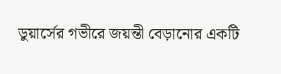ডুয়ার্সের গভীরে জয়ন্তী বেড়ানোর একটি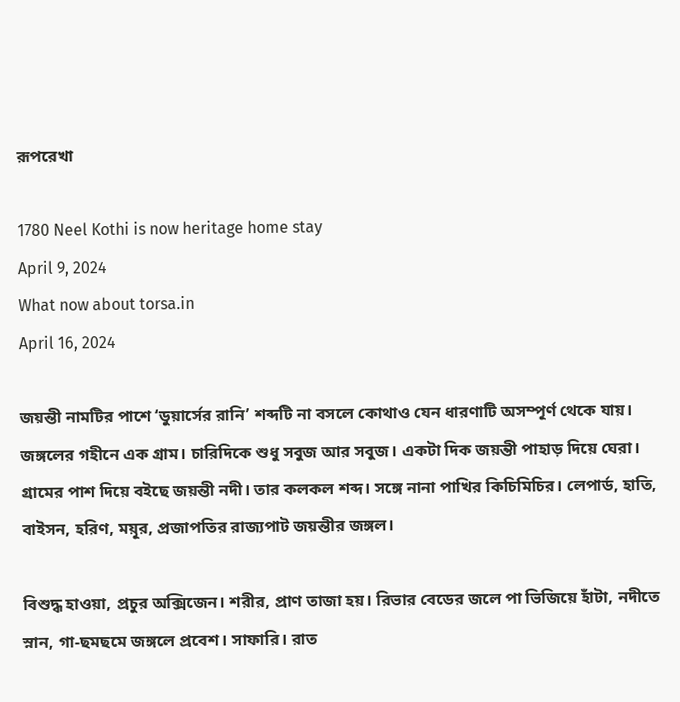রূপরেখা

1780 Neel Kothi is now heritage home stay
April 9, 2024
What now about torsa.in
April 16, 2024

জয়ন্তী নামটির পাশে ‘ডুয়ার্সের রানি’ শব্দটি না বসলে কোথাও যেন ধারণাটি অসম্পূর্ণ থেকে যায়। জঙ্গলের গহীনে এক গ্রাম। চারিদিকে শুধু সবুজ আর সবুজ। একটা দিক জয়ন্তী পাহাড় দিয়ে ঘেরা। গ্রামের পাশ দিয়ে বইছে জয়ন্তী নদী। তার কলকল শব্দ। সঙ্গে নানা পাখির কিচিমিচির। লেপার্ড, হাতি, বাইসন, হরিণ, ময়ূর, প্রজাপতির রাজ্যপাট জয়ন্তীর জঙ্গল।

বিশুদ্ধ হাওয়া, প্রচুর অক্সিজেন। শরীর, প্রাণ তাজা হয়। রিভার বেডের জলে পা ভিজিয়ে হাঁটা, নদীতে স্নান, গা-ছমছমে জঙ্গলে প্রবেশ। সাফারি। রাত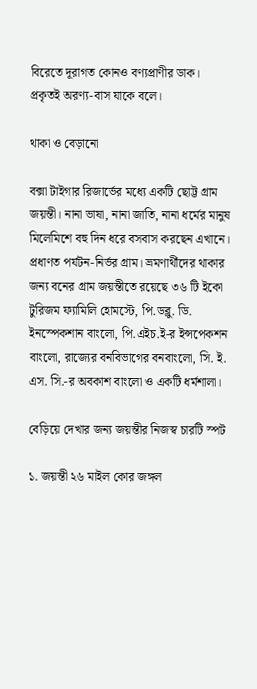বিরেতে দূরাগত কোনও বণ্যপ্রাণীর ডাক। প্রকৃতই অরণ্য-বাস যাকে বলে।

থাকা ও বেড়ানো

বক্সা টাইগার রিজার্ভের মধ্যে একটি ছোট্ট গ্রাম জয়ন্তী। নানা ভাষা, নানা জাতি, নানা ধর্মের মানুষ মিলেমিশে বহু দিন ধরে বসবাস করছেন এখানে। প্রধাণত পর্যটন-নির্ভর গ্রাম। ভ্রমণার্থীদের থাকার জন্য বনের গ্রাম জয়ন্তীতে রয়েছে ৩৬ টি ইকো টুরিজম ফ্যামিলি হোমস্টে, পি.ডব্লু. ডি. ইনস্পেকশান বাংলো, পি.এইচ.ই-র ইন্সপেকশন বাংলো, রাজ্যের বনবিভাগের বনবাংলো, সি. ই. এস. সি.-র অবকাশ বাংলো ও একটি ধর্মশালা।

বেড়িয়ে দেখার জন্য জয়ন্তীর নিজস্ব চারটি স্পট

১. জয়ন্তী ২৬ মাইল কোর জঙ্গল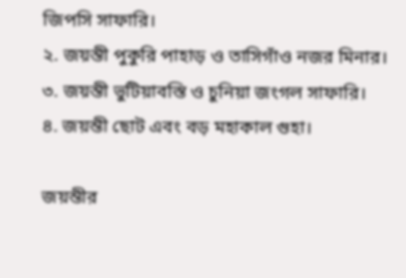জিপসি সাফারি।
২. জয়ন্তী পুকুরি পাহাড় ও তাসিগাঁও নজর মিনার।
৩. জয়ন্তী ভুটিয়াবস্তি ও চুনিয়া জংগল সাফারি।
৪. জয়ন্তী ছোট এবং বড় মহাকাল গুহা।

জয়ন্তীর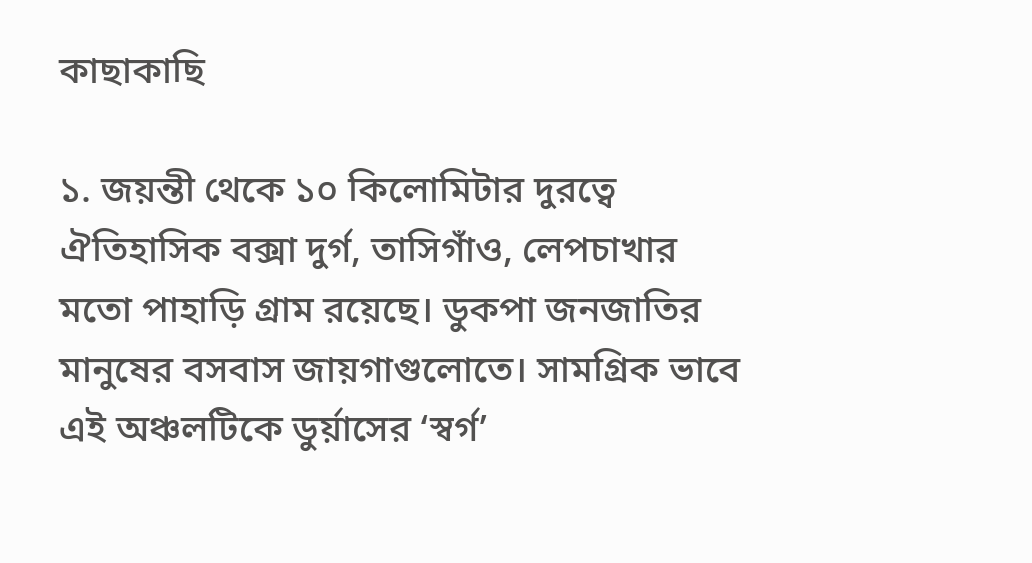কাছাকাছি

১. জয়ন্তী থেকে ১০ কিলোমিটার দুরত্বে ঐতিহাসিক বক্সা দুর্গ, তাসিগাঁও, লেপচাখার মতো পাহাড়ি গ্রাম রয়েছে। ডুকপা জনজাতির মানুষের বসবাস জায়গাগুলোতে। সামগ্রিক ভাবে এই অঞ্চলটিকে ডুর্য়াসের ‘স্বর্গ’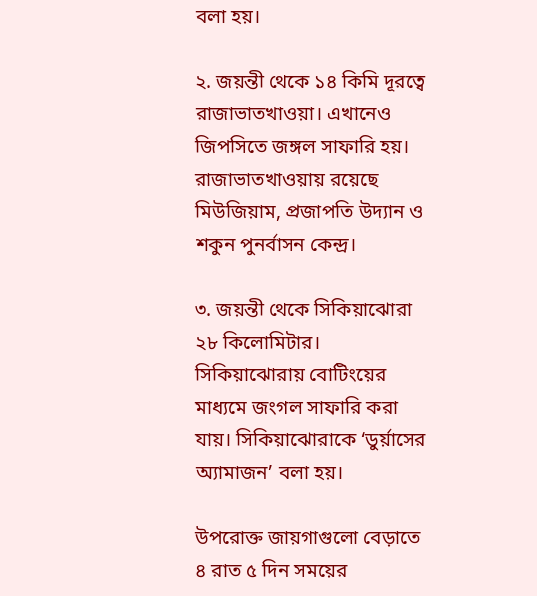বলা হয়।

২. জয়ন্তী থেকে ১৪ কিমি দূরত্বে রাজাভাতখাওয়া। এখানেও জিপসিতে জঙ্গল সাফারি হয়। রাজাভাতখাওয়ায় রয়েছে মিউজিয়াম, প্রজাপতি উদ্যান ও শকুন পুনর্বাসন কেন্দ্র।

৩. জয়ন্তী থেকে সিকিয়াঝোরা ২৮ কিলোমিটার। সিকিয়াঝোরায় বোটিংয়ের মাধ্যমে জংগল সাফারি করা যায়। সিকিয়াঝোরাকে ‘ডুর্য়াসের অ্যামাজন’ বলা হয়।

উপরোক্ত জায়গাগুলো বেড়াতে ৪ রাত ৫ দিন সময়ের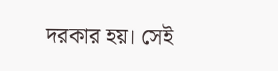দরকার হয়। সেই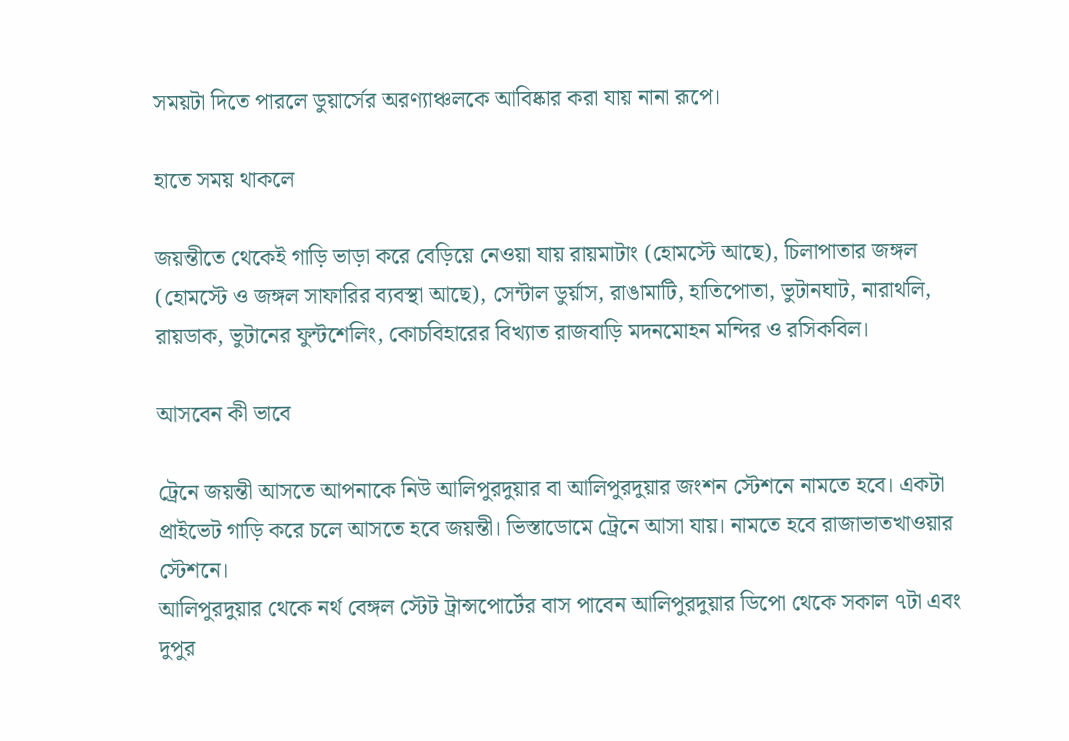সময়টা দিতে পারলে ডুয়ার্সের অরণ্যাঞ্চলকে আবিষ্কার করা যায় নানা রূপে।

হাতে সময় থাকলে

জয়ন্তীতে থেকেই গাড়ি ভাড়া করে বেড়িয়ে নেওয়া যায় রায়মাটাং (হোমস্টে আছে), চিলাপাতার জঙ্গল (হোমস্টে ও জঙ্গল সাফারির ব্যবস্থা আছে), সেন্টাল ডুর্য়াস, রাঙামাটি, হাতিপোতা, ভুটানঘাট, নারাথলি, রায়ডাক, ভুটানের ফুন্টশেলিং, কোচবিহারের বিখ্যাত রাজবাড়ি মদনমোহন মন্দির ও রসিকবিল।

আসবেন কী ভাবে

ট্রেনে জয়ন্তী আসতে আপনাকে নিউ আলিপুরদুয়ার বা আলিপুরদুয়ার জংশন স্টেশনে নামতে হবে। একটা প্রাইভেট গাড়ি করে চলে আসতে হবে জয়ন্তী। ভিস্তাডোমে ট্রেনে আসা যায়। নামতে হবে রাজাভাতখাওয়ার স্টেশনে।
আলিপুরদুয়ার থেকে নর্থ বেঙ্গল স্টেট ট্রান্সপোর্টের বাস পাবেন আলিপুরদুয়ার ডিপো থেকে সকাল ৭টা এবং দুপুর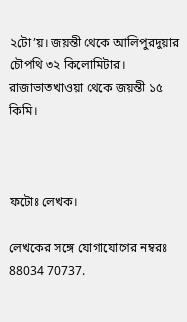২টো’য়। জয়ন্তী থেকে আলিপুরদুয়ার চৌপথি ৩২ কিলোমিটার। রাজাভাতখাওয়া থেকে জয়ন্তী ১৫ কিমি।



ফটোঃ লেখক।

লেখকের সঙ্গে যোগাযোগের নম্বরঃ 88034 70737.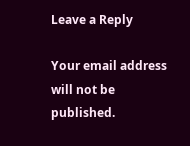Leave a Reply

Your email address will not be published.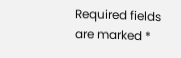Required fields are marked *